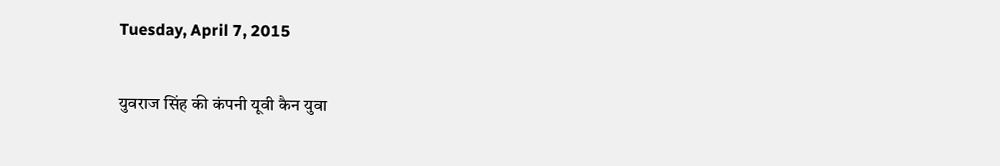Tuesday, April 7, 2015

युवराज सिंह की कंपनी यूवी कैन युवा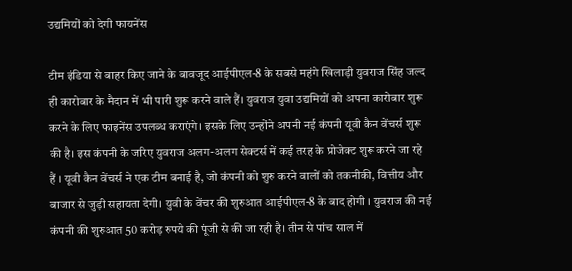उद्यमियों को देगी फायनेंस

टीम इंडिया से बाहर किए जाने के बावजूद आईपीएल-8 के सबसे महंगे खिलाड़ी युवराज सिंह जल्द ही कारोबार के मैदान में भी पारी शुरू करने वाले हैं। युवराज युवा उद्यमियों को अपना कारोबार शुरू करने के लिए फाइनेंस उपलब्‍ध कराएंगे। इसके लिए उन्होंने अपनी नई कंपनी यूवी कैन वेंचर्स शुरू की है। इस कंपनी के जरिए युवराज अलग-अलग सेक्टर्स में कई तरह के प्रोजेक्ट शुरू करने जा रहे हैं । यूवी कैन वेंचर्स ने एक टीम बनाई है, जो कंपनी को शुरु करने वालों को तकनीकी, वित्तीय और बाजार से जुड़ी सहायता देगी। युवी के वेंचर की शुरुआत आईपीएल-8 के बाद होगी । युवराज की नई कंपनी की शुरुआत 50 करोड़ रुपये की पूंजी से की जा रही है। तीन से पांच साल में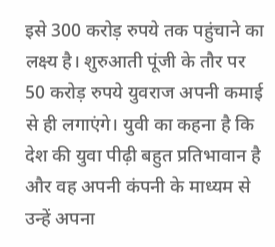इसे 300 करोड़ रुपये तक पहुंचाने का लक्ष्य है। शुरुआती पूंजी के तौर पर 50 करोड़ रुपये युवराज अपनी कमाई से ही लगाएंगे। युवी का कहना है कि देश की युवा पीढ़ी बहुत प्रतिभावान है और वह अपनी कंपनी के माध्यम से उन्हें अपना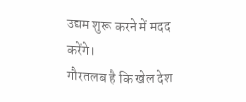उद्यम शुरू करने में मदद करेंगे।
गौरतलब है कि खेल देश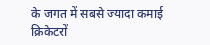के जगत में सबसे ज्यादा कमाई क्रिकेटरों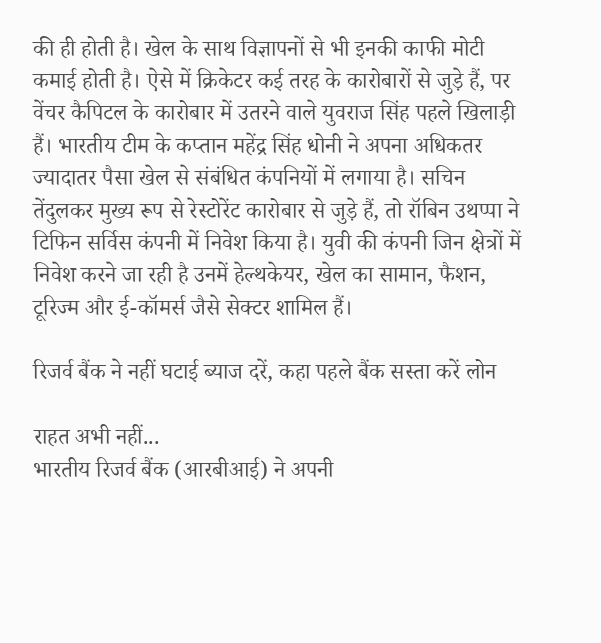की ही होती है। खेल के साथ विज्ञापनों से भी इनकी काफी मोटी कमाई होती है। ऐसे में क्रिकेटर कई तरह के कारोबारों से जुड़े हैं, पर वेंचर कैपिटल के कारोबार में उतरने वाले युवराज सिंह पहले खिलाड़ी हैं। भारतीय टीम के कप्तान महेंद्र सिंह धोनी ने अपना अधिकतर ज्यादातर पैसा खेल से संबंधित कंपनियों में लगाया है। सचिन तेंदुलकर मुख्य रूप से रेस्टोरेंट कारोबार से जुड़े हैं, तो रॉबिन उथप्पा ने टिफिन सर्विस कंपनी में निवेश किया है। युवी की कंपनी जिन क्षेत्रों में निवेश करने जा रही है उनमें हेल्थकेयर, खेल का सामान, फैशन, टूरिज्म और ई-कॉमर्स जैसे सेक्टर शामिल हैं।

रिजर्व बैंक ने नहीं घटाई ब्याज दरें, कहा पहले बैंक सस्ता करें लोन

राहत अभी नहीं...
भारतीय रिजर्व बैंक (आरबीआई) ने अपनी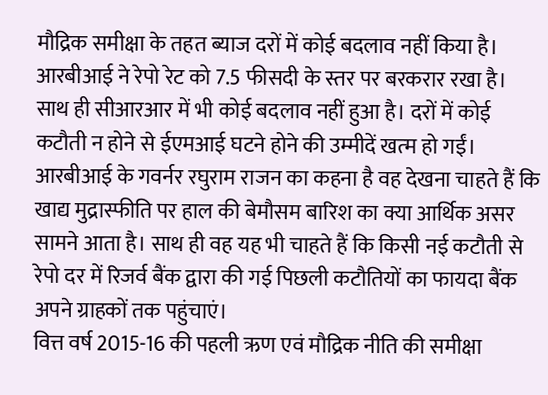मौद्रिक समीक्षा के तहत ब्‍याज दरों में कोई बदलाव नहीं किया है। आरबीआई ने रेपो रेट को 7.5 फीसदी के स्तर पर बरकरार रखा है। साथ ही सीआरआर में भी कोई बदलाव नहीं हुआ है। दरों में कोई कटौती न होने से ईएमआई घटने होने की उम्‍मीदें खत्‍म हो गईं।
आरबीआई के गवर्नर रघुराम राजन का कहना है वह देखना चाहते हैं कि खाद्य मुद्रास्फीति पर हाल की बेमौसम बारिश का क्या आर्थिक असर सामने आता है। साथ ही वह यह भी चाहते हैं कि किसी नई कटौती से रेपो दर में रिजर्व बैंक द्वारा की गई पिछली कटौतियों का फायदा बैंक अपने ग्राहकों तक पहुंचाएं।
वित्त वर्ष 2015-16 की पहली ऋण एवं मौद्रिक नीति की समीक्षा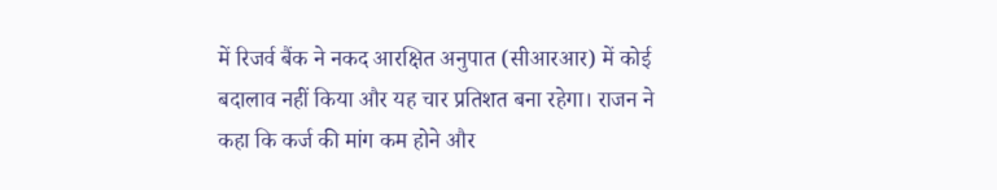में रिजर्व बैंक ने नकद आरक्षित अनुपात (सीआरआर) में कोई बदालाव नहीं किया और यह चार प्रतिशत बना रहेगा। राजन ने कहा कि कर्ज की मांग कम होने और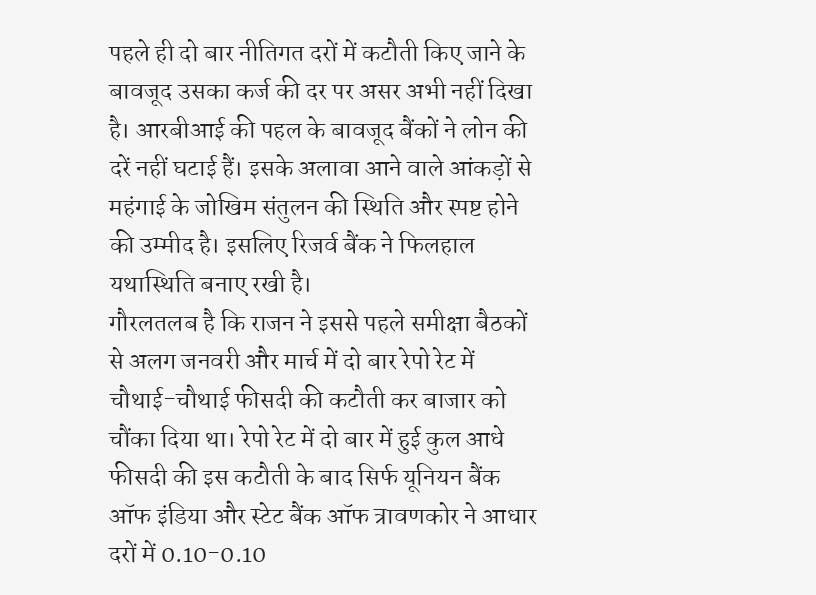पहले ही दो बार नीतिगत दरों में कटौती किए जाने के बावजूद उसका कर्ज की दर पर असर अभी नहीं दिखा है। आरबीआई की पहल के बावजूद बैंकों ने लोन की दरें नहीं घटाई हैं। इसके अलावा आने वाले आंकड़ों से महंगाई के जोखिम संतुलन की स्थिति और स्पष्ट होने की उम्मीद है। इसलिए रिजर्व बैंक ने फिलहाल यथास्थिति बनाए रखी है।
गौरलतलब है कि राजन ने इससे पहले समीक्षा बैठकों से अलग जनवरी और मार्च में दो बार रेपो रेट में चौथाई-चौथाई फीसदी की कटौती कर बाजार को चौंका दिया था। रेपो रेट में दो बार में हुई कुल आधे फीसदी की इस कटौती के बाद सिर्फ यूनियन बैंक ऑफ इंडिया और स्टेट बैंक ऑफ त्रावणकोर ने आधार दरों में 0.10-0.10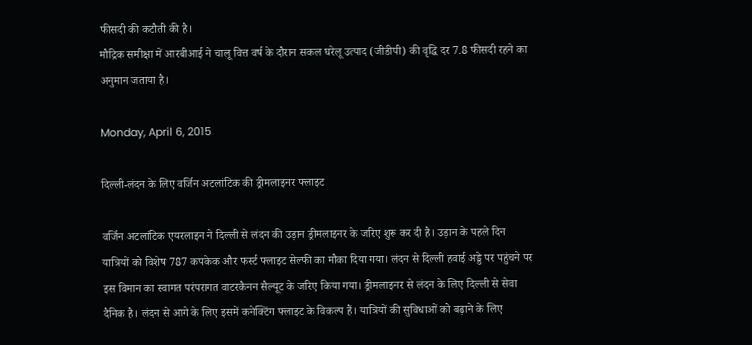फीसदी की कटौती की है।
मौद्रिक समीक्षा में आरबीआई ने चालू वित्त वर्ष के दौरान सकल घरेलू उत्पाद (जीडीपी) की वृद्धि दर 7.8 फीसदी रहने का अनुमान जताया है।

Monday, April 6, 2015

दिल्ली-लंदन के लिए वर्जिन अटलांटिक की ड्रीमलाइनर फ्लाइट

वर्जिन अटलांटिक एयरलाइन ने दिल्ली से लंदन की उड़ान ड्रीमलाइनर के जरिए शुरू कर दी है। उड़ान के पहले दिन यात्रियों को विशेष 787 कपकेक और फर्स्ट फ्लाइट सेल्फी का मौका दिया गया। लंदन से दिल्ली हवाई अड्डे पर पहुंचने पर इस विमान का स्वागत परंपरागत वाटरकैनन सैल्यूट के जरिए किया गया। ड्रीमलाइनर से लंदन के लिए दिल्ली से सेवा दैनिक है। लंदन से आगे के लिए इसमें कनेक्टिंग फ्लाइट के विकल्प हैं। यात्रियों की सुविधाओं को बढ़ाने के लिए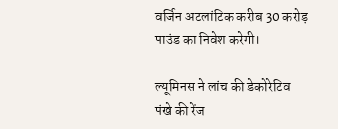वर्जिन अटलांटिक करीब 30 करोड़ पाउंड का निवेश करेगी।

ल्यूमिनस ने लांच की डेकोरेटिव पंखे की रेंज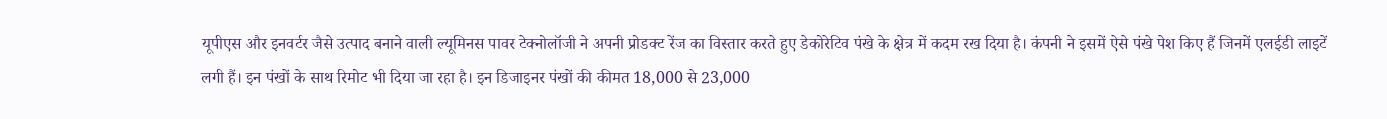यूपीएस और इनवर्टर जैसे उत्पाद बनाने वाली ल्यूमिनस पावर टेक्नोलॉजी ने अपनी प्रोडक्ट रेंज का विस्तार करते हुए डेकोरेटिव पंखे के क्षेत्र में कदम रख दिया है। कंपनी ने इसमें ऐसे पंखे पेश किए हैं जिनमें एलईडी लाइटें लगी हैं। इन पंखों के साथ रिमोट भी दिया जा रहा है। इन डिजाइनर पंखों की कीमत 18,000 से 23,000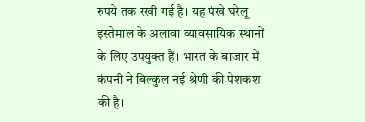रुपये तक रखी गई है। यह पंखे घरेलू इस्तेमाल के अलावा व्यावसायिक स्थानों के लिए उपयुक्त हैं। भारत के बाजार में कंपनी ने बिल्कुल नई श्रेणी की पेशकश की है।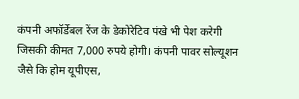कंपनी अफॉर्डेबल रेंज के डेकोरेटिव पंखे भी पेश करेगी जिसकी कीमत 7,000 रुपये होगी। कंपनी पावर सोल्यूशन जैसे कि होम यूपीएस,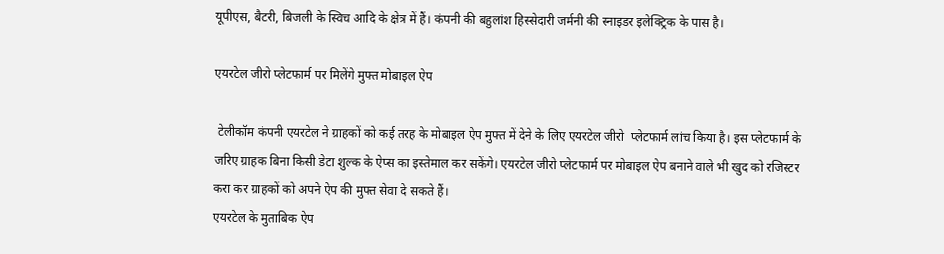यूपीएस, बैटरी, बिजली के स्विच आदि के क्षेत्र में हैं। कंपनी की बहुलांश हिस्सेदारी जर्मनी की स्नाइडर इलेक्ट्रिक के पास है।

एयरटेल जीरो प्लेटफार्म पर मिलेंगे मुफ्त मोबाइल ऐप

 टेलीकॉम कंपनी एयरटेल ने ग्राहकों को कई तरह के मोबाइल ऐप मुफ्त में देने के लिए एयरटेल जीरो  प्लेटफार्म लांच किया है। इस प्लेटफार्म के जरिए ग्राहक बिना किसी डेटा शुल्क के ऐप्स का इस्तेमाल कर सकेंगे। एयरटेल जीरो प्लेटफार्म पर मोबाइल ऐप बनाने वाले भी खुद को रजिस्टर करा कर ग्राहकों को अपने ऐप की मुफ्त सेवा दे सकते हैं।
एयरटेल के मुताबिक ऐप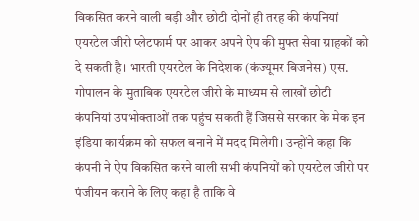विकसित करने वाली बड़ी और छोटी दोनों ही तरह की कंपनियां एयरटेल जीरो प्लेटफार्म पर आकर अपने ऐप की मुफ्त सेवा ग्राहकों को दे सकती है। भारती एयरटेल के निदेशक (कंज्यूमर बिजनेस) एस. गोपालन के मुताबिक एयरटेल जीरो के माध्यम से लाखों छोटी कंपनियां उपभोक्ताओं तक पहुंच सकती हैं जिससे सरकार के मेक इन इंडिया कार्यक्रम को सफल बनाने में मदद मिलेगी। उन्होंने कहा कि कंपनी ने ऐप विकसित करने वाली सभी कंपनियों को एयरटेल जीरो पर पंजीयन कराने के लिए कहा है ताकि वे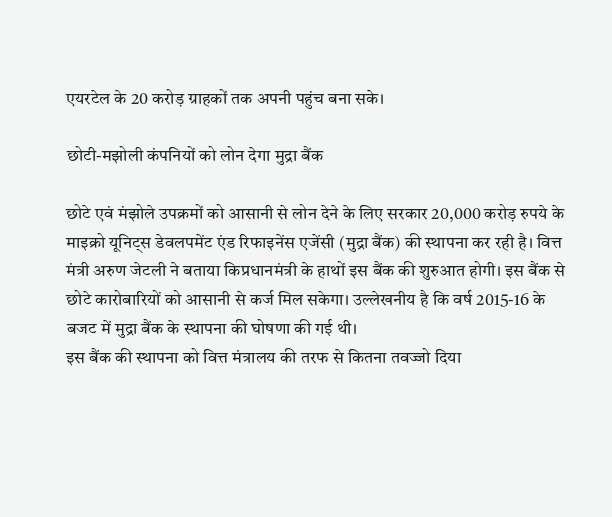एयरटेल के 20 करोड़ ग्राहकों तक अपनी पहुंच बना सके।

छोटी-मझोली कंपनियों को लोन देगा मुद्रा बैंक

छोटे एवं मंझोले उपक्रमों को आसानी से लोन देने के लिए सरकार 20,000 करोड़ रुपये के माइक्रो यूनिट्स डेवलपमेंट एंड रिफाइनेंस एजेंसी (मुद्रा बैंक) की स्थापना कर रही है। वित्त मंत्री अरुण जेटली ने बताया किप्रधानमंत्री के हाथों इस बैंक की शुरुआत होगी। इस बैंक से छोटे कारोबारियों को आसानी से कर्ज मिल सकेगा। उल्लेखनीय है कि वर्ष 2015-16 के बजट में मुद्रा बैंक के स्थापना की घोषणा की गई थी।
इस बैंक की स्थापना को वित्त मंत्रालय की तरफ से कितना तवज्जो दिया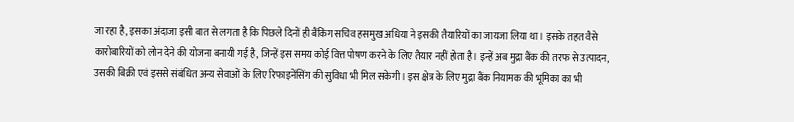जा रहा है, इसका अंदाजा इसी बात से लगता है कि पिछले दिनों ही बैंकिंग सचिव हसमुख अधिया ने इसकी तैयारियों का जायजा लिया था। इसके तहत वैसे कारोबारियों को लोन देने की योजना बनायी गई है, जिन्हें इस समय कोई वित्त पोषण करने के लिए तैयार नहीं होता है। इन्हें अब मुद्रा बैंक की तरफ से उत्पादन, उसकी बिक्री एवं इससे संबंधित अन्य सेवाओं के लिए रिफाइनेंसिंग की सुविधा भी मिल सकेगी। इस क्षेत्र के लिए मुद्रा बैंक नियामक की भूमिका का भी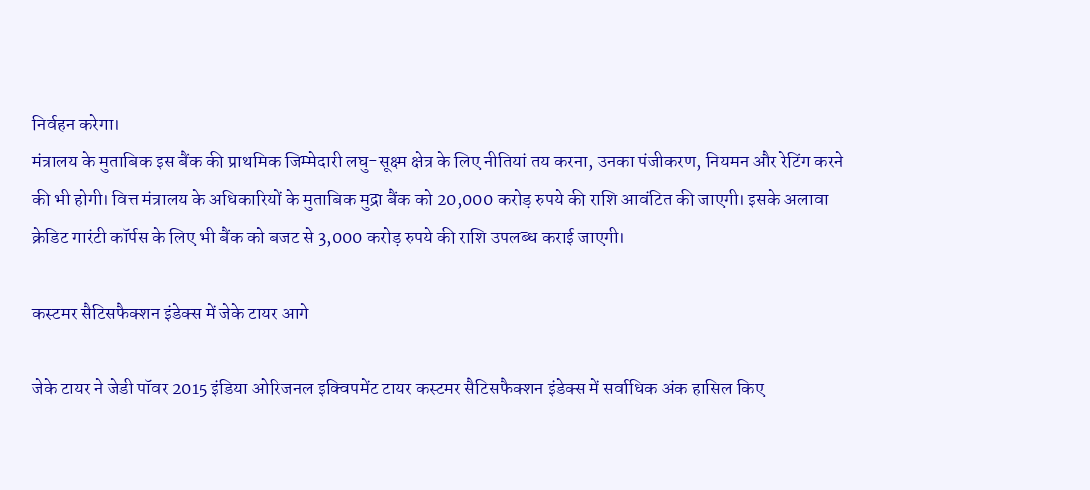निर्वहन करेगा।
मंत्रालय के मुताबिक इस बैंक की प्राथमिक जिम्मेदारी लघु-सूक्ष्म क्षेत्र के लिए नीतियां तय करना, उनका पंजीकरण, नियमन और रेटिंग करने की भी होगी। वित्त मंत्रालय के अधिकारियों के मुताबिक मुद्रा बैंक को 20,000 करोड़ रुपये की राशि आवंटित की जाएगी। इसके अलावा क्रेडिट गारंटी कॉर्पस के लिए भी बैंक को बजट से 3,000 करोड़ रुपये की राशि उपलब्ध कराई जाएगी।

कस्टमर सैटिसफैक्शन इंडेक्स में जेके टायर आगे

जेके टायर ने जेडी पॉवर 2015 इंडिया ओरिजनल इक्विपमेंट टायर कस्टमर सैटिसफैक्शन इंडेक्स में सर्वाधिक अंक हासिल किए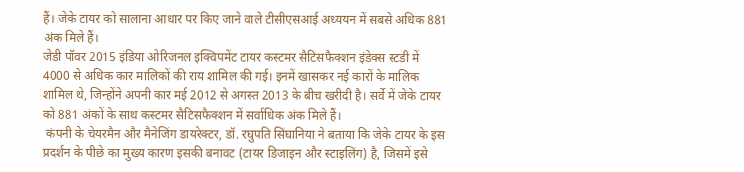हैं। जेके टायर को सालाना आधार पर किए जाने वाले टीसीएसआई अध्ययन में सबसे अधिक 881 अंक मिले हैं।
जेडी पॉवर 2015 इंडिया ओरिजनल इक्विपमेंट टायर कस्टमर सैटिसफैक्शन इंडेक्स स्टडी में 4000 से अधिक कार मालिकों की राय शामिल की गई। इनमें खासकर नई कारों के मालिक शामिल थे, जिन्होंने अपनी कार मई 2012 से अगस्त 2013 के बीच खरीदी है। सर्वे में जेके टायर को 881 अंकों के साथ कस्टमर सैटिसफैक्शन में सर्वाधिक अंक मिले हैं।
 कंपनी के चेयरमैन और मैनेजिंग डायरेक्टर, डॉ. रघुपति सिंघानिया ने बताया कि जेके टायर के इस प्रदर्शन के पीछे का मुख्य कारण इसकी बनावट (टायर डिजाइन और स्टाइलिंग) है, जिसमें इसे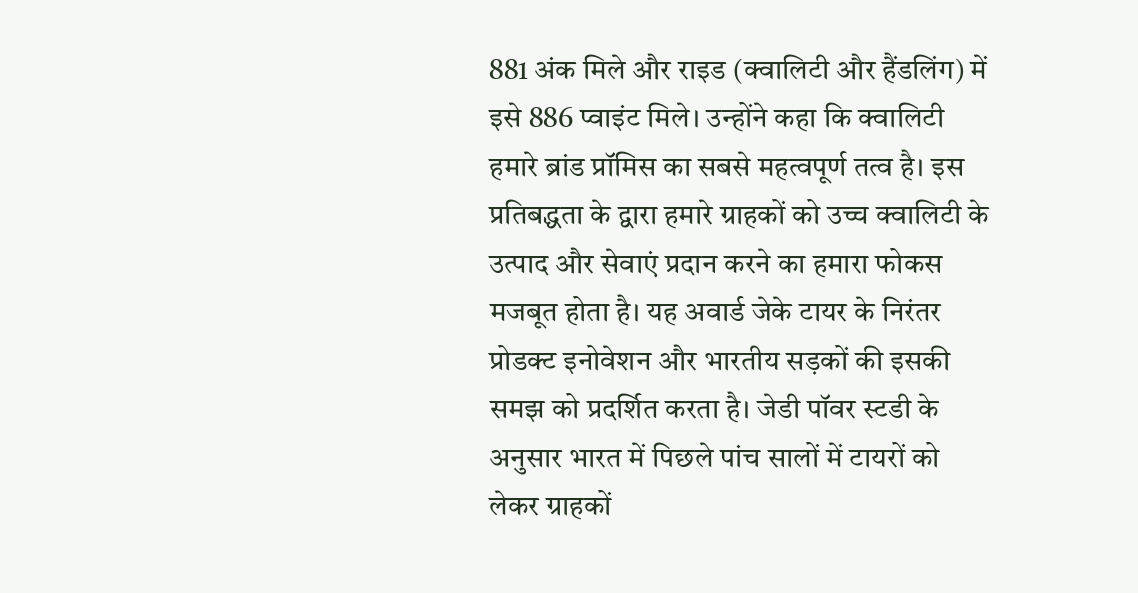881 अंक मिले और राइड (क्वालिटी और हैंडलिंग) में इसे 886 प्वाइंट मिले। उन्होंने कहा कि क्वालिटी हमारे ब्रांड प्रॉमिस का सबसे महत्वपूर्ण तत्व है। इस प्रतिबद्धता के द्वारा हमारे ग्राहकों को उच्च क्वालिटी के उत्पाद और सेवाएं प्रदान करने का हमारा फोकस मजबूत होता है। यह अवार्ड जेके टायर के निरंतर प्रोडक्ट इनोवेशन और भारतीय सड़कों की इसकी समझ को प्रदर्शित करता है। जेडी पॉवर स्टडी के अनुसार भारत में पिछले पांच सालों में टायरों को लेकर ग्राहकों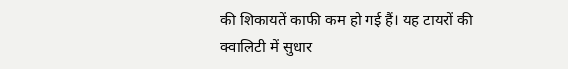की शिकायतें काफी कम हो गई हैं। यह टायरों की क्वालिटी में सुधार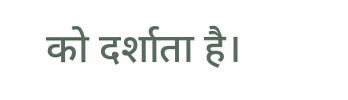को दर्शाता है।